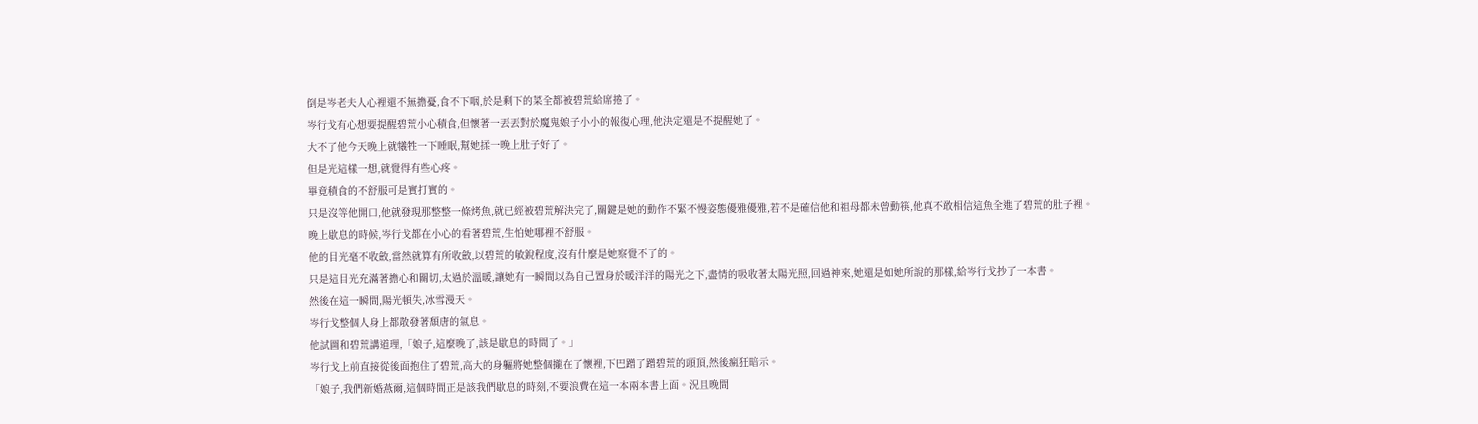倒是岑老夫人心裡還不無擔憂,食不下咽,於是剩下的菜全都被碧荒給席捲了。
岑行戈有心想要提醒碧荒小心積食,但懷著一丟丟對於魔鬼娘子小小的報復心理,他決定還是不提醒她了。
大不了他今天晚上就犧牲一下睡眠,幫她揉一晚上肚子好了。
但是光這樣一想,就覺得有些心疼。
畢竟積食的不舒服可是實打實的。
只是沒等他開口,他就發現那整整一條烤魚,就已經被碧荒解決完了,關鍵是她的動作不緊不慢姿態優雅優雅,若不是確信他和祖母都未曾動筷,他真不敢相信這魚全進了碧荒的肚子裡。
晚上歇息的時候,岑行戈都在小心的看著碧荒,生怕她哪裡不舒服。
他的目光毫不收斂,當然就算有所收斂,以碧荒的敏銳程度,沒有什麼是她察覺不了的。
只是這目光充滿著擔心和關切,太過於溫暖,讓她有一瞬間以為自己置身於暖洋洋的陽光之下,盡情的吸收著太陽光照,回過神來,她還是如她所說的那樣,給岑行戈抄了一本書。
然後在這一瞬間,陽光頓失,冰雪漫天。
岑行戈整個人身上都散發著頹唐的氣息。
他試圖和碧荒講道理,「娘子,這麼晚了,該是歇息的時間了。」
岑行戈上前直接從後面抱住了碧荒,高大的身軀將她整個攏在了懷裡,下巴蹭了蹭碧荒的頭頂,然後瘋狂暗示。
「娘子,我們新婚燕爾,這個時間正是該我們歇息的時刻,不要浪費在這一本兩本書上面。況且晚間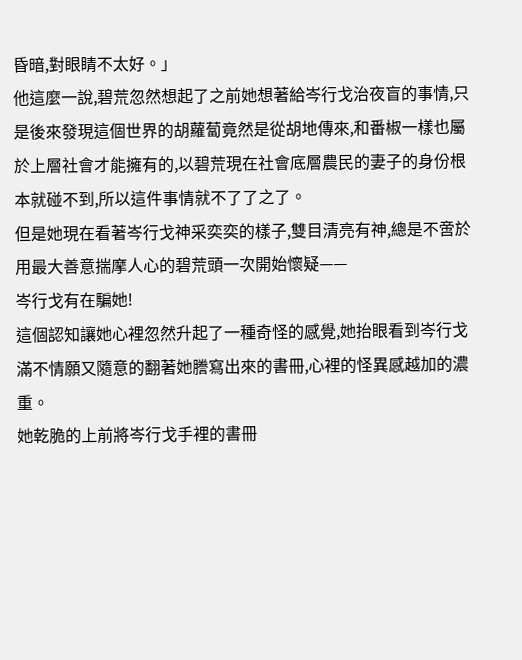昏暗,對眼睛不太好。」
他這麼一說,碧荒忽然想起了之前她想著給岑行戈治夜盲的事情,只是後來發現這個世界的胡蘿蔔竟然是從胡地傳來,和番椒一樣也屬於上層社會才能擁有的,以碧荒現在社會底層農民的妻子的身份根本就碰不到,所以這件事情就不了了之了。
但是她現在看著岑行戈神采奕奕的樣子,雙目清亮有神,總是不啻於用最大善意揣摩人心的碧荒頭一次開始懷疑——
岑行戈有在騙她!
這個認知讓她心裡忽然升起了一種奇怪的感覺,她抬眼看到岑行戈滿不情願又隨意的翻著她謄寫出來的書冊,心裡的怪異感越加的濃重。
她乾脆的上前將岑行戈手裡的書冊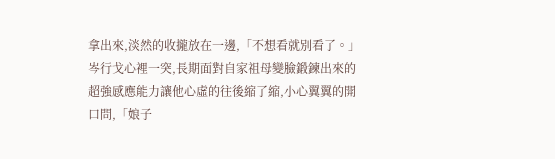拿出來,淡然的收攏放在一邊,「不想看就別看了。」
岑行戈心裡一突,長期面對自家祖母變臉鍛鍊出來的超強感應能力讓他心虛的往後縮了縮,小心翼翼的開口問,「娘子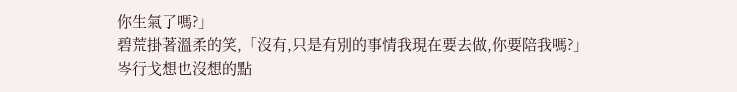你生氣了嗎?」
碧荒掛著溫柔的笑,「沒有,只是有別的事情我現在要去做,你要陪我嗎?」
岑行戈想也沒想的點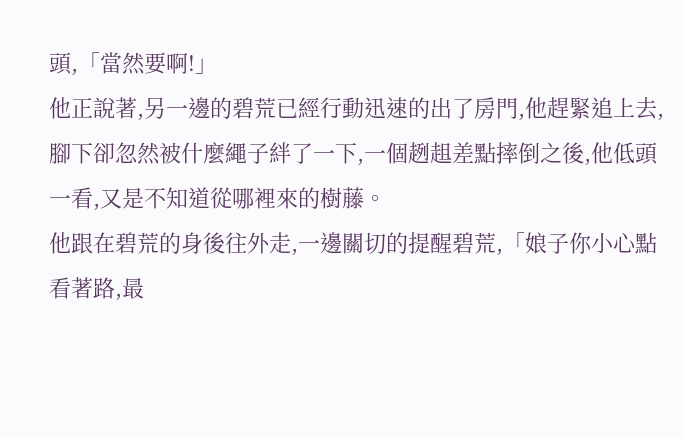頭,「當然要啊!」
他正說著,另一邊的碧荒已經行動迅速的出了房門,他趕緊追上去,腳下卻忽然被什麼繩子絆了一下,一個趔趄差點摔倒之後,他低頭一看,又是不知道從哪裡來的樹藤。
他跟在碧荒的身後往外走,一邊關切的提醒碧荒,「娘子你小心點看著路,最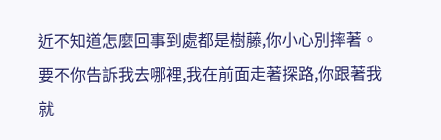近不知道怎麼回事到處都是樹藤,你小心別摔著。要不你告訴我去哪裡,我在前面走著探路,你跟著我就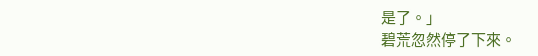是了。」
碧荒忽然停了下來。